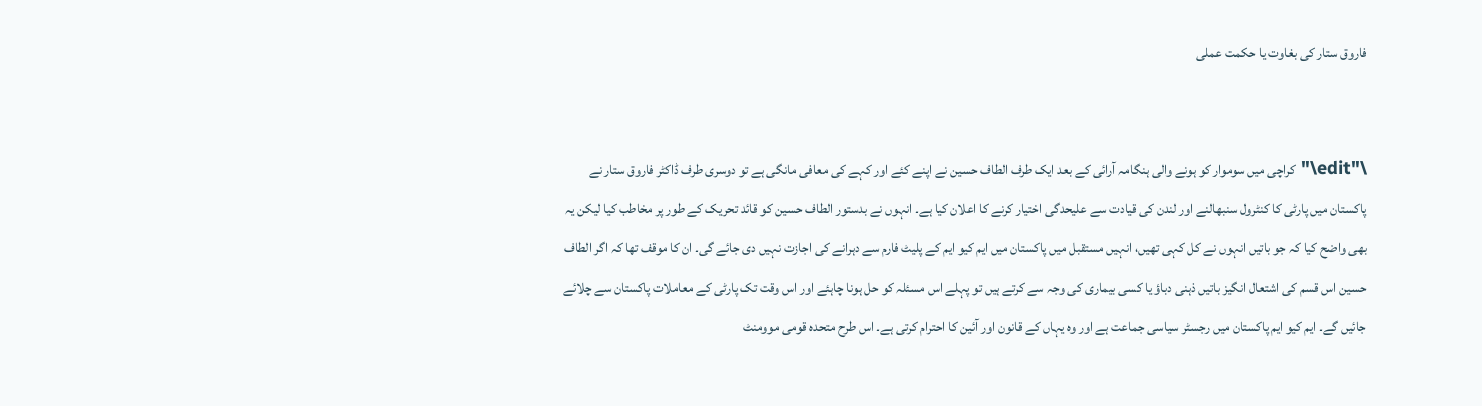فاروق ستار کی بغاوت یا حکمت عملی


\"edit\"کراچی میں سوموار کو ہونے والی ہنگامہ آرائی کے بعد ایک طرف الطاف حسین نے اپنے کئے اور کہے کی معافی مانگی ہے تو دوسری طرف ڈاکٹر فاروق ستار نے پاکستان میں پارٹی کا کنٹرول سنبھالنے اور لندن کی قیادت سے علیحدگی اختیار کرنے کا اعلان کیا ہے۔ انہوں نے بدستور الطاف حسین کو قائد تحریک کے طور پر مخاطب کیا لیکن یہ بھی واضح کیا کہ جو باتیں انہوں نے کل کہی تھیں، انہیں مستقبل میں پاکستان میں ایم کیو ایم کے پلیٹ فارم سے دہرانے کی اجازت نہیں دی جائے گی۔ ان کا موقف تھا کہ اگر الطاف حسین اس قسم کی اشتعال انگیز باتیں ذہنی دباؤ یا کسی بیماری کی وجہ سے کرتے ہیں تو پہلے اس مسئلہ کو حل ہونا چاہئے اور اس وقت تک پارٹی کے معاملات پاکستان سے چلائے جائیں گے۔ ایم کیو ایم پاکستان میں رجسٹر سیاسی جماعت ہے اور وہ یہاں کے قانون اور آئین کا احترام کرتی ہے۔ اس طرح متحدہ قومی موومنٹ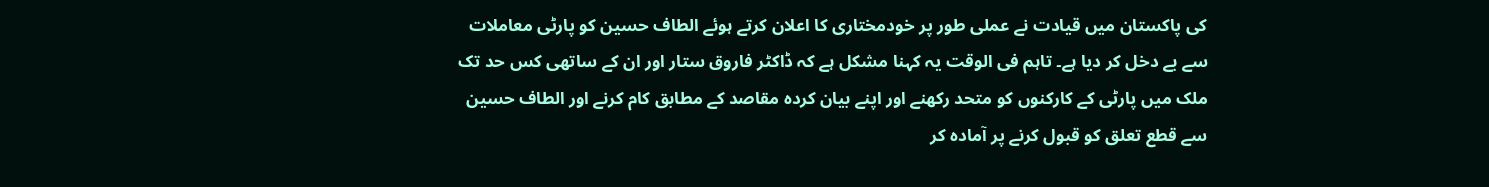کی پاکستان میں قیادت نے عملی طور پر خودمختاری کا اعلان کرتے ہوئے الطاف حسین کو پارٹی معاملات سے بے دخل کر دیا ہے۔ تاہم فی الوقت یہ کہنا مشکل ہے کہ ڈاکٹر فاروق ستار اور ان کے ساتھی کس حد تک ملک میں پارٹی کے کارکنوں کو متحد رکھنے اور اپنے بیان کردہ مقاصد کے مطابق کام کرنے اور الطاف حسین سے قطع تعلق کو قبول کرنے پر آمادہ کر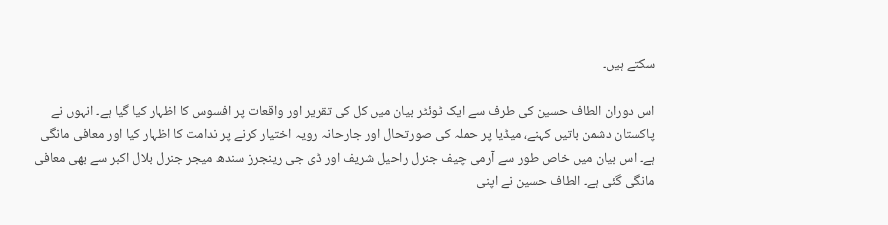سکتے ہیں۔

اس دوران الطاف حسین کی طرف سے ایک ٹوئٹر بیان میں کل کی تقریر اور واقعات پر افسوس کا اظہار کیا گیا ہے۔ انہوں نے پاکستان دشمن باتیں کہنے، میڈیا پر حملہ کی صورتحال اور جارحانہ رویہ اختیار کرنے پر ندامت کا اظہار کیا اور معافی مانگی ہے۔ اس بیان میں خاص طور سے آرمی چیف جنرل راحیل شریف اور ڈی جی رینجرز سندھ میجر جنرل بلال اکبر سے بھی معافی مانگی گئی ہے۔ الطاف حسین نے اپنی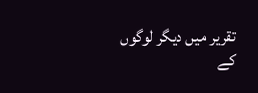تقریر میں دیگر لوگوں کے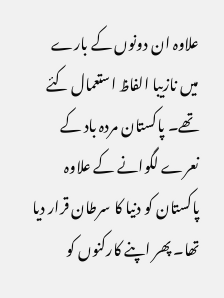علاوہ ان دونوں کے بارے میں نازیبا الفاظ استعمال کئے تھے۔ پاکستان مردہ باد کے نعرے لگوانے کے علاوہ پاکستان کو دنیا کا سرطان قرار دیا تھا۔ پھر اپنے کارکنوں کو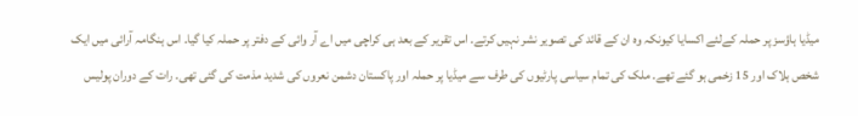میڈیا ہاؤسز پر حملہ کےلئے اکسایا کیونکہ وہ ان کے قائد کی تصویر نشر نہیں کرتے۔ اس تقریر کے بعد ہی کراچی میں اے آر وائی کے دفتر پر حملہ کیا گیا۔ اس ہنگامہ آرائی میں ایک شخص ہلاک اور 15 زخمی ہو گئے تھے۔ ملک کی تمام سیاسی پارٹیوں کی طرف سے میڈیا پر حملہ اور پاکستان دشمن نعروں کی شدید مذمت کی گئی تھی۔ رات کے دوران پولیس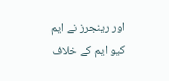اور رینجرز نے ایم کیو ایم کے خلاف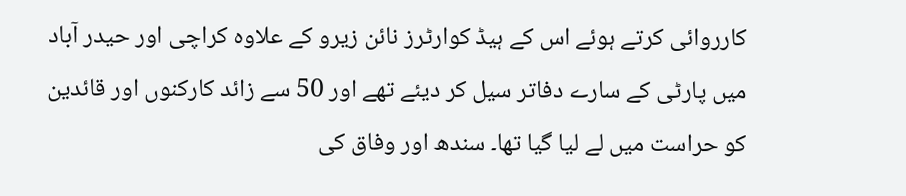کارروائی کرتے ہوئے اس کے ہیڈ کوارٹرز نائن زیرو کے علاوہ کراچی اور حیدر آباد میں پارٹی کے سارے دفاتر سیل کر دیئے تھے اور 50 سے زائد کارکنوں اور قائدین کو حراست میں لے لیا گیا تھا۔ سندھ اور وفاق کی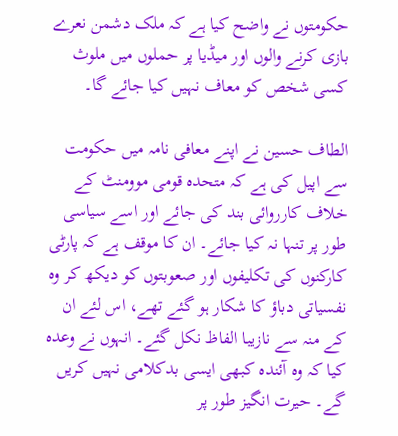حکومتوں نے واضح کیا ہے کہ ملک دشمن نعرے بازی کرنے والوں اور میڈیا پر حملوں میں ملوث کسی شخص کو معاف نہیں کیا جائے گا۔

الطاف حسین نے اپنے معافی نامہ میں حکومت سے اپیل کی ہے کہ متحدہ قومی موومنٹ کے خلاف کارروائی بند کی جائے اور اسے سیاسی طور پر تنہا نہ کیا جائے۔ ان کا موقف ہے کہ پارٹی کارکنوں کی تکلیفوں اور صعوبتوں کو دیکھ کر وہ نفسیاتی دباؤ کا شکار ہو گئے تھے، اس لئے ان کے منہ سے نازیبا الفاظ نکل گئے۔ انہوں نے وعدہ کیا کہ وہ آئندہ کبھی ایسی بدکلامی نہیں کریں گے۔ حیرت انگیز طور پر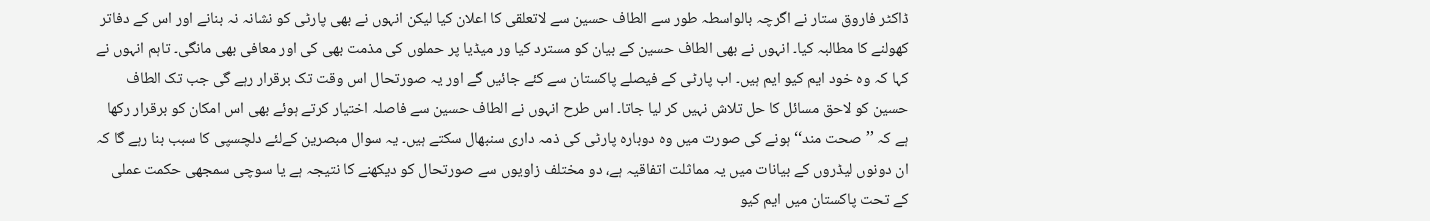ڈاکٹر فاروق ستار نے اگرچہ بالواسطہ طور سے الطاف حسین سے لاتعلقی کا اعلان کیا لیکن انہوں نے بھی پارٹی کو نشانہ نہ بنانے اور اس کے دفاتر کھولنے کا مطالبہ کیا۔ انہوں نے بھی الطاف حسین کے بیان کو مسترد کیا ور میڈیا پر حملوں کی مذمت بھی کی اور معافی بھی مانگی۔ تاہم انہوں نے کہا کہ وہ خود ایم کیو ایم ہیں۔ اب پارٹی کے فیصلے پاکستان سے کئے جائیں گے اور یہ صورتحال اس وقت تک برقرار رہے گی جب تک الطاف حسین کو لاحق مسائل کا حل تلاش نہیں کر لیا جاتا۔ اس طرح انہوں نے الطاف حسین سے فاصلہ اختیار کرتے ہوئے بھی اس امکان کو برقرار رکھا ہے کہ ’’صحت مند‘‘ ہونے کی صورت میں وہ دوبارہ پارٹی کی ذمہ داری سنبھال سکتے ہیں۔ یہ سوال مبصرین کےلئے دلچسپی کا سبب بنا رہے گا کہ ان دونوں لیڈروں کے بیانات میں یہ مماثلت اتفاقیہ ہے، دو مختلف زاویوں سے صورتحال کو دیکھنے کا نتیجہ ہے یا سوچی سمجھی حکمت عملی کے تحت پاکستان میں ایم کیو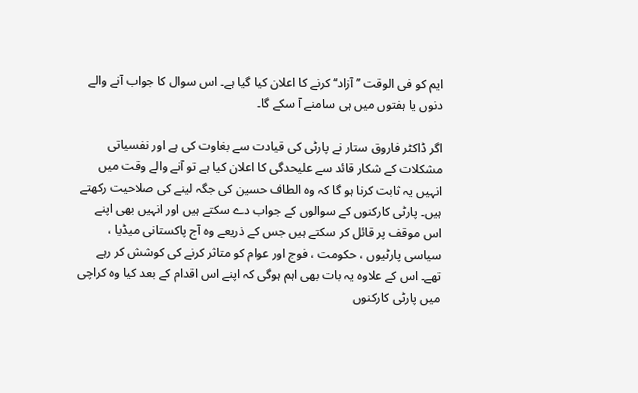ایم کو فی الوقت ’’آزاد‘‘ کرنے کا اعلان کیا گیا ہے۔ اس سوال کا جواب آنے والے دنوں یا ہفتوں میں ہی سامنے آ سکے گا۔

اگر ڈاکٹر فاروق ستار نے پارٹی کی قیادت سے بغاوت کی ہے اور نفسیاتی مشکلات کے شکار قائد سے علیحدگی کا اعلان کیا ہے تو آنے والے وقت میں انہیں یہ ثابت کرنا ہو گا کہ وہ الطاف حسین کی جگہ لینے کی صلاحیت رکھتے ہیں۔ پارٹی کارکنوں کے سوالوں کے جواب دے سکتے ہیں اور انہیں بھی اپنے اس موقف پر قائل کر سکتے ہیں جس کے ذریعے وہ آج پاکستانی میڈیا ، سیاسی پارٹیوں ، حکومت ، فوج اور عوام کو متاثر کرنے کی کوشش کر رہے تھے۔ اس کے علاوہ یہ بات بھی اہم ہوگی کہ اپنے اس اقدام کے بعد کیا وہ کراچی میں پارٹی کارکنوں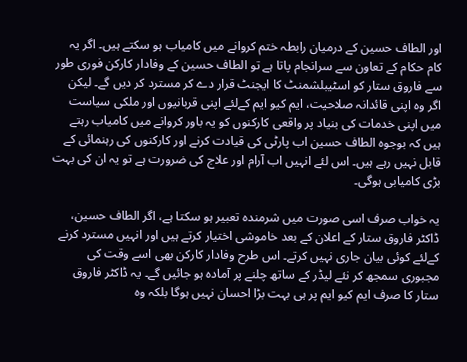اور الطاف حسین کے درمیان رابطہ ختم کروانے میں کامیاب ہو سکتے ہیں۔ اگر یہ کام حکام کے تعاون سے سرانجام پاتا ہے تو الطاف حسین کے وفادار کارکن فوری طور سے فاروق ستار کو اسٹیبلشمنٹ کا ایجنٹ قرار دے کر مسترد کر دیں گے۔ لیکن اگر وہ اپنی قائدانہ صلاحیت، ایم کیو ایم کےلئے اپنی قربانیوں اور ملکی سیاست میں اپنی خدمات کی بنیاد پر واقعی کارکنوں کو یہ باور کروانے میں کامیاب رہتے ہیں کہ بوجوہ الطاف حسین اب پارٹی کی قیادت کرنے اور کارکنوں کی رہنمائی کے قابل نہیں رہے ہیں۔ اس لئے انہیں اب آرام اور علاج کی ضرورت ہے تو یہ ان کی بہت بڑی کامیابی ہوگی۔

یہ خواب صرف اسی صورت میں شرمندہ تعبیر ہو سکتا ہے، اگر الطاف حسین، ڈاکٹر فاروق ستار کے اعلان کے بعد خاموشی اختیار کرتے ہیں اور انہیں مسترد کرنے کےلئے کوئی بیان جاری نہیں کرتے۔ اس طرح وفادار کارکن بھی اسے وقت کی مجبوری سمجھ کر نئے لیڈر کے ساتھ چلنے پر آمادہ ہو جائیں گے۔ یہ ڈاکٹر فاروق ستار کا صرف ایم کیو ایم پر ہی بہت بڑا احسان نہیں ہوگا بلکہ وہ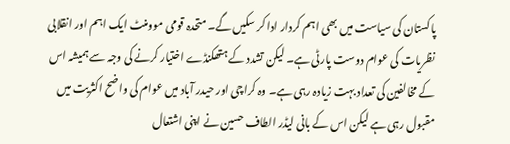پاکستان کی سیاست میں بھی اہم کردار ادا کر سکیں گے۔ متحدہ قومی موومنٹ ایک اہم اور انقلابی نظریات کی عوام دوست پارٹی ہے۔ لیکن تشدد کے ہتھکنڈے اختیار کرنے کی وجہ سے ہمیشہ اس کے مخالفین کی تعداد بہت زیادہ رہی ہے۔ وہ کراچی اور حیدر آباد میں عوام کی واضح اکثریت میں مقبول رہی ہے لیکن اس کے بانی لیڈر الطاف حسین نے اپنی اشتعال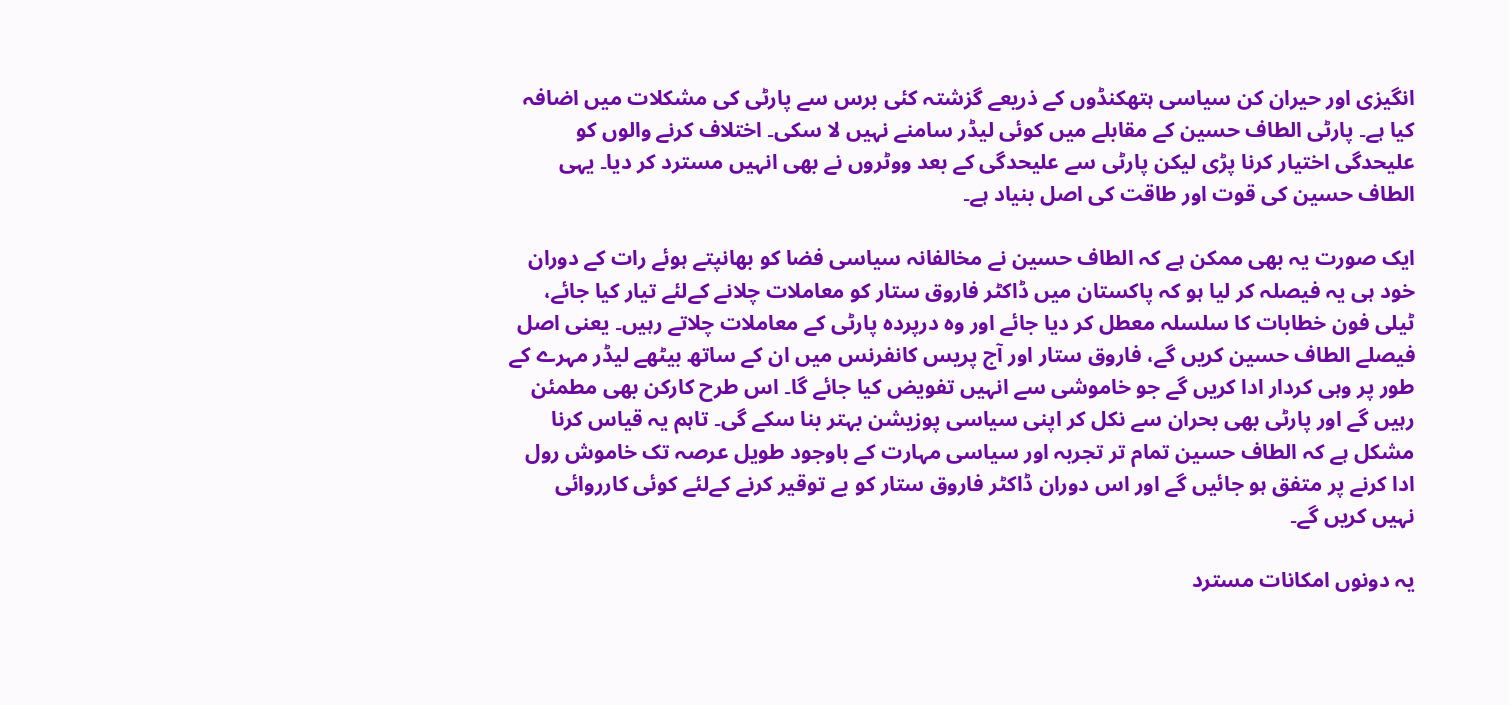انگیزی اور حیران کن سیاسی ہتھکنڈوں کے ذریعے گزشتہ کئی برس سے پارٹی کی مشکلات میں اضافہ کیا ہے۔ پارٹی الطاف حسین کے مقابلے میں کوئی لیڈر سامنے نہیں لا سکی۔ اختلاف کرنے والوں کو علیحدگی اختیار کرنا پڑی لیکن پارٹی سے علیحدگی کے بعد ووٹروں نے بھی انہیں مسترد کر دیا۔ یہی الطاف حسین کی قوت اور طاقت کی اصل بنیاد ہے۔

ایک صورت یہ بھی ممکن ہے کہ الطاف حسین نے مخالفانہ سیاسی فضا کو بھانپتے ہوئے رات کے دوران خود ہی یہ فیصلہ کر لیا ہو کہ پاکستان میں ڈاکٹر فاروق ستار کو معاملات چلانے کےلئے تیار کیا جائے، ٹیلی فون خطابات کا سلسلہ معطل کر دیا جائے اور وہ درپردہ پارٹی کے معاملات چلاتے رہیں۔ یعنی اصل فیصلے الطاف حسین کریں گے، فاروق ستار اور آج پریس کانفرنس میں ان کے ساتھ بیٹھے لیڈر مہرے کے طور پر وہی کردار ادا کریں گے جو خاموشی سے انہیں تفویض کیا جائے گا۔ اس طرح کارکن بھی مطمئن رہیں گے اور پارٹی بھی بحران سے نکل کر اپنی سیاسی پوزیشن بہتر بنا سکے گی۔ تاہم یہ قیاس کرنا مشکل ہے کہ الطاف حسین تمام تر تجربہ اور سیاسی مہارت کے باوجود طویل عرصہ تک خاموش رول ادا کرنے پر متفق ہو جائیں گے اور اس دوران ڈاکٹر فاروق ستار کو بے توقیر کرنے کےلئے کوئی کارروائی نہیں کریں گے۔

یہ دونوں امکانات مسترد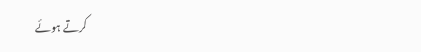کرتے ہوئے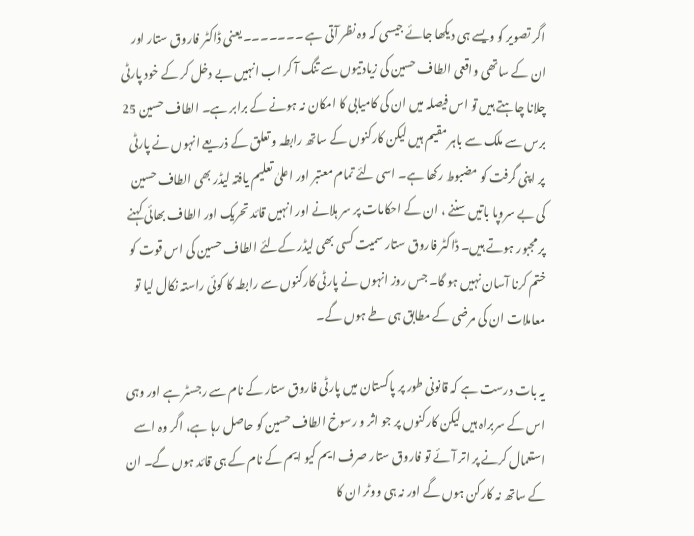اگر تصویر کو ویسے ہی دیکھا جائے جیسی کہ وہ نظر آتی ہے ۔۔۔۔۔۔۔ یعنی ڈاکٹر فاروق ستار اور ان کے ساتھی واقعی الطاف حسین کی زیادتیوں سے تنگ آ کر اب انہیں بے دخل کر کے خود پارٹی چلانا چاہتے ہیں تو اس فیصلہ میں ان کی کامیابی کا امکان نہ ہونے کے برابر ہے۔ الطاف حسین 25 برس سے ملک سے باہر مقیم ہیں لیکن کارکنوں کے ساتھ رابطہ و تعلق کے ذریعے انہوں نے پارٹی پر اپنی گرفت کو مضبوط رکھا ہے۔ اسی لئے تمام معتبر اور اعلیٰ تعلیم یافتہ لیڈر بھی الطاف حسین کی بے سروپا باتیں سننے ، ان کے احکامات پر سر ہلانے اور انہیں قائد تحریک اور الطاف بھائی کہنے پر مجبور ہوتے ہیں۔ ڈاکٹر فاروق ستار سمیت کسی بھی لیڈر کےلئے الطاف حسین کی اس قوت کو ختم کرنا آسان نہیں ہو گا۔ جس روز انہوں نے پارٹی کارکنوں سے رابطہ کا کوئی راستہ نکال لیا تو معاملات ان کی مرضی کے مطابق ہی طے ہوں گے۔

یہ بات درست ہے کہ قانونی طور پر پاکستان میں پارٹی فاروق ستار کے نام سے رجسٹر ہے اور وہی اس کے سربراہ ہیں لیکن کارکنوں پر جو اثر و رسوخ الطاف حسین کو حاصل رہا ہے، اگر وہ اسے استعمال کرنے پر اتر آئے تو فاروق ستار صرف ایم کیو ایم کے نام کے ہی قائد ہوں گے۔ ان کے ساتھ نہ کارکن ہوں گے اور نہ ہی ووٹر ان کا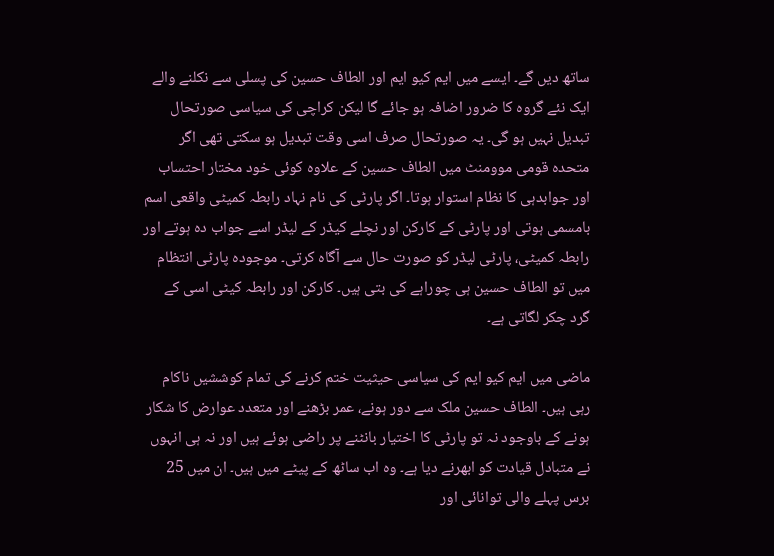ساتھ دیں گے۔ ایسے میں ایم کیو ایم اور الطاف حسین کی پسلی سے نکلنے والے ایک نئے گروہ کا ضرور اضافہ ہو جائے گا لیکن کراچی کی سیاسی صورتحال تبدیل نہیں ہو گی۔ یہ صورتحال صرف اسی وقت تبدیل ہو سکتی تھی اگر متحدہ قومی موومنٹ میں الطاف حسین کے علاوہ کوئی خود مختار احتساب اور جوابدہی کا نظام استوار ہوتا۔ اگر پارٹی کی نام نہاد رابطہ کمیٹی واقعی اسم بامسمی ہوتی اور پارٹی کے کارکن اور نچلے کیڈر کے لیڈر اسے جواب دہ ہوتے اور رابطہ کمیٹی، پارٹی لیڈر کو صورت حال سے آگاہ کرتی۔ موجودہ پارٹی انتظام میں تو الطاف حسین ہی چوراہے کی بتی ہیں۔ کارکن اور رابطہ کیٹی اسی کے گرد چکر لگاتی ہے۔

ماضی میں ایم کیو ایم کی سیاسی حیثیت ختم کرنے کی تمام کوششیں ناکام رہی ہیں۔ الطاف حسین ملک سے دور ہونے، عمر بڑھنے اور متعدد عوارض کا شکار ہونے کے باوجود نہ تو پارٹی کا اختیار بانٹنے پر راضی ہوئے ہیں اور نہ ہی انہوں نے متبادل قیادت کو ابھرنے دیا ہے۔ وہ اب ساٹھ کے پیٹے میں ہیں۔ ان میں 25 برس پہلے والی توانائی اور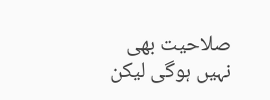صلاحیت بھی نہیں ہوگی لیکن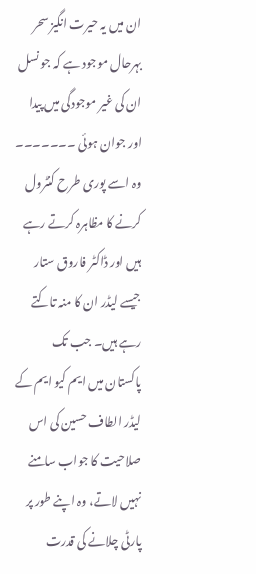ان میں یہ حیرت انگیز سحر بہرحال موجود ہے کہ جو نسل ان کی غیر موجودگی میں پیدا اور جوان ہوئی ۔۔۔۔۔۔۔ وہ اسے پوری طرح کنٹرول کرنے کا مظاہرہ کرتے رہے ہیں اور ڈاکٹر فاروق ستار جیسے لیڈر ان کا منہ تاکتے رہے ہیں۔ جب تک پاکستان میں ایم کیو ایم کے لیڈر الطاف حسین کی اس صلاحیت کا جواب سامنے نہیں لاتے، وہ اپنے طور پر پارٹی چلانے کی قدرت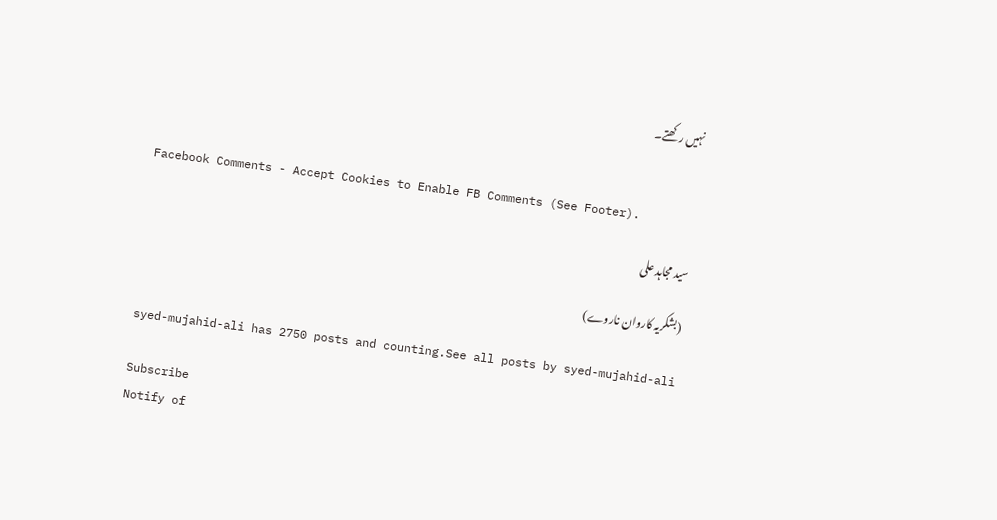نہیں رکھتے۔


Facebook Comments - Accept Cookies to Enable FB Comments (See Footer).

سید مجاہد علی

(بشکریہ کاروان ناروے)

syed-mujahid-ali has 2750 posts and counting.See all posts by syed-mujahid-ali

Subscribe
Notify of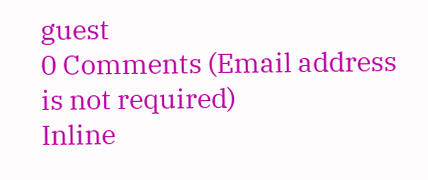guest
0 Comments (Email address is not required)
Inline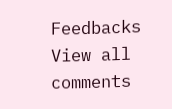Feedbacks
View all comments